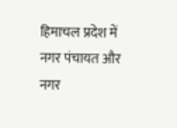हिमाचल प्रदेश में नगर पंचायत और नगर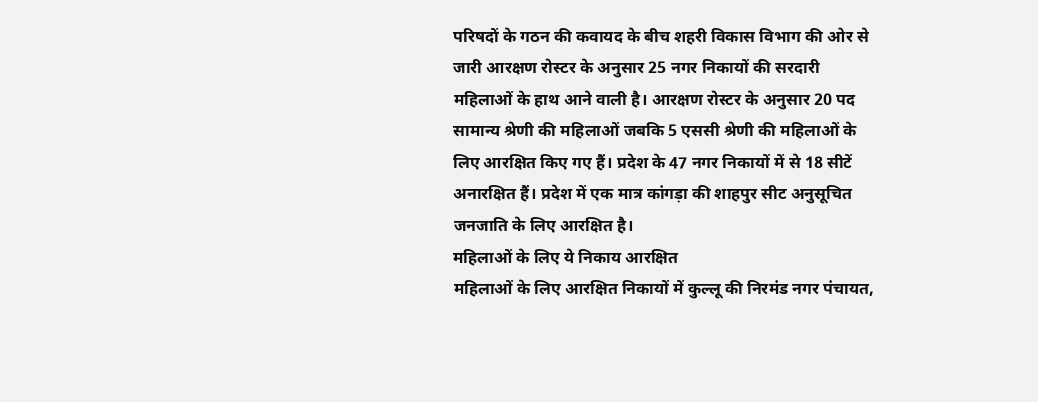परिषदों के गठन की कवायद के बीच शहरी विकास विभाग की ओर से जारी आरक्षण रोस्टर के अनुसार 25 नगर निकायों की सरदारी महिलाओं के हाथ आने वाली है। आरक्षण रोस्टर के अनुसार 20 पद सामान्य श्रेणी की महिलाओं जबकि 5 एससी श्रेणी की महिलाओं के लिए आरक्षित किए गए हैं। प्रदेश के 47 नगर निकायों में से 18 सीटें अनारक्षित हैं। प्रदेश में एक मात्र कांगड़ा की शाहपुर सीट अनुसूचित जनजाति के लिए आरक्षित है।
महिलाओं के लिए ये निकाय आरक्षित
महिलाओं के लिए आरक्षित निकायों में कुल्लू की निरमंड नगर पंचायत,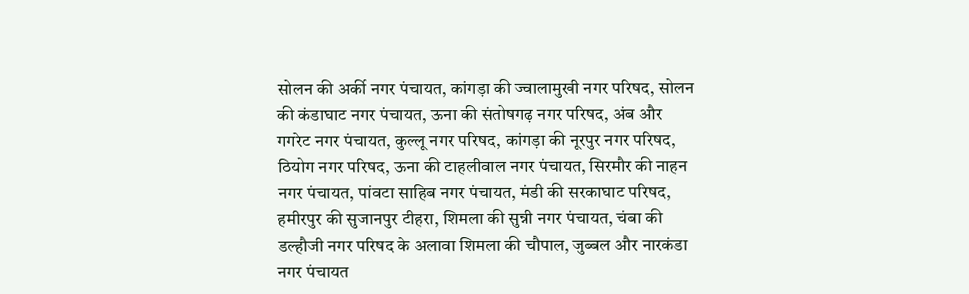सोलन की अर्की नगर पंचायत, कांगड़ा की ज्वालामुखी नगर परिषद, सोलन की कंडाघाट नगर पंचायत, ऊना की संतोषगढ़ नगर परिषद, अंब और गगरेट नगर पंचायत, कुल्लू नगर परिषद, कांगड़ा की नूरपुर नगर परिषद, ठियोग नगर परिषद, ऊना की टाहलीवाल नगर पंचायत, सिरमौर की नाहन नगर पंचायत, पांवटा साहिब नगर पंचायत, मंडी की सरकाघाट परिषद, हमीरपुर की सुजानपुर टीहरा, शिमला की सुन्नी नगर पंचायत, चंबा की डल्हौजी नगर परिषद के अलावा शिमला की चौपाल, जुब्बल और नारकंडा नगर पंचायत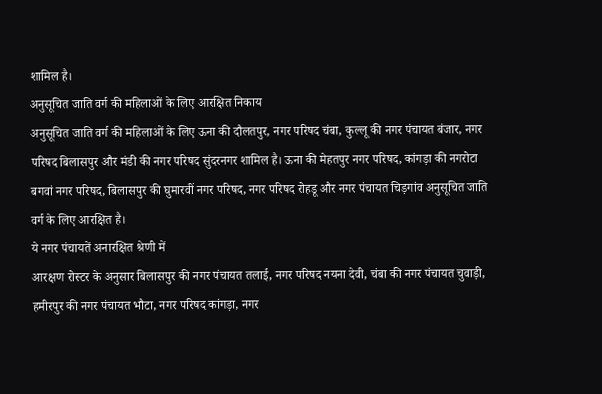शामिल है।
अनुसूचित जाति वर्ग की महिलाओं के लिए आरक्षित निकाय
अनुसूचित जाति वर्ग की महिलाओं के लिए ऊना की दौलतपुर, नगर परिषद चंबा, कुल्लू की नगर पंचायत बंजार, नगर परिषद बिलासपुर और मंडी की नगर परिषद सुंदरनगर शामिल है। ऊना की मेहतपुर नगर परिषद, कांगड़ा की नगरोटा बगवां नगर परिषद, बिलासपुर की घुमारवीं नगर परिषद, नगर परिषद रोहडू और नगर पंचायत चिड़गांव अनुसूचित जाति वर्ग के लिए आरक्षित है।
ये नगर पंचायतें अनारक्षित श्रेणी में
आरक्षण रोस्टर के अनुसार बिलासपुर की नगर पंचायत तलाई, नगर परिषद नयना देवी, चंबा की नगर पंचायत चुवाड़ी, हमीरपुर की नगर पंचायत भौटा, नगर परिषद कांगड़ा, नगर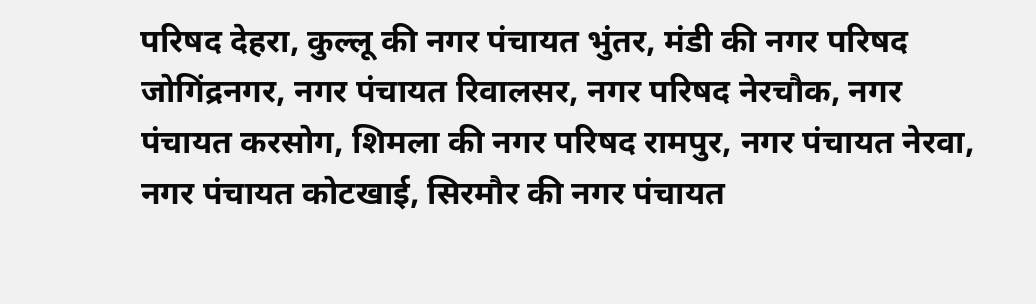परिषद देहरा, कुल्लू की नगर पंचायत भुंतर, मंडी की नगर परिषद जोगिंद्रनगर, नगर पंचायत रिवालसर, नगर परिषद नेरचौक, नगर पंचायत करसोग, शिमला की नगर परिषद रामपुर, नगर पंचायत नेरवा, नगर पंचायत कोटखाई, सिरमौर की नगर पंचायत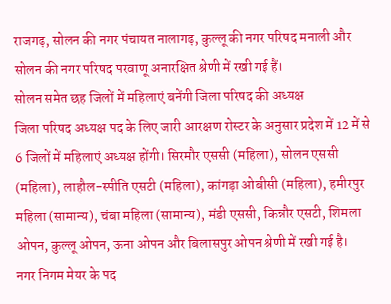राजगढ़, सोलन की नगर पंचायत नालागढ़, कुल्लू की नगर परिषद मनाली और सोलन की नगर परिषद परवाणू अनारक्षित श्रेणी में रखी गई हैं।
सोलन समेत छह जिलों में महिलाएं बनेंगी जिला परिषद की अध्यक्ष
जिला परिषद अध्यक्ष पद के लिए जारी आरक्षण रोस्टर के अनुसार प्रदेश में 12 में से 6 जिलों में महिलाएं अध्यक्ष होंगी। सिरमौर एससी (महिला), सोलन एससी (महिला), लाहौल-स्पीति एसटी (महिला), कांगड़ा ओबीसी (महिला), हमीरपुर महिला (सामान्य), चंबा महिला (सामान्य), मंडी एससी, किन्नौर एसटी, शिमला ओपन, कुल्लू ओपन, ऊना ओपन और बिलासपुर ओपन श्रेणी में रखी गई है।
नगर निगम मेयर के पद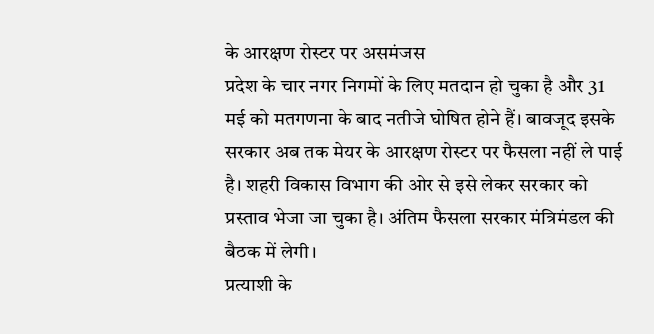के आरक्षण रोस्टर पर असमंजस
प्रदेश के चार नगर निगमों के लिए मतदान हो चुका है और 31 मई को मतगणना के बाद नतीजे घोषित होने हैं। बावजूद इसके सरकार अब तक मेयर के आरक्षण रोस्टर पर फैसला नहीं ले पाई है। शहरी विकास विभाग की ओर से इसे लेकर सरकार को प्रस्ताव भेजा जा चुका है। अंतिम फैसला सरकार मंत्रिमंडल की बैठक में लेगी।
प्रत्याशी के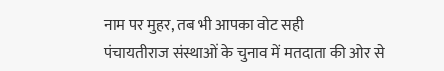नाम पर मुहर, तब भी आपका वोट सही
पंचायतीराज संस्थाओं के चुनाव में मतदाता की ओर से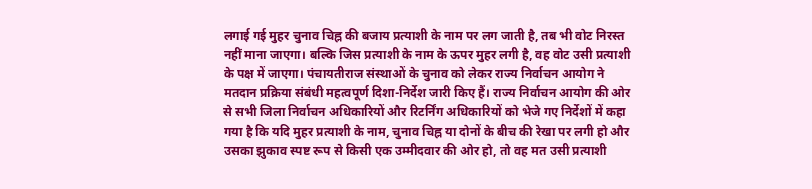लगाई गई मुहर चुनाव चिह्न की बजाय प्रत्याशी के नाम पर लग जाती है, तब भी वोट निरस्त नहीं माना जाएगा। बल्कि जिस प्रत्याशी के नाम के ऊपर मुहर लगी है, वह वोट उसी प्रत्याशी के पक्ष में जाएगा। पंचायतीराज संस्थाओं के चुनाव को लेकर राज्य निर्वाचन आयोग ने मतदान प्रक्रिया संबंधी महत्वपूर्ण दिशा-निर्देश जारी किए हैं। राज्य निर्वाचन आयोग की ओर से सभी जिला निर्वाचन अधिकारियों और रिटर्निंग अधिकारियों को भेजे गए निर्देशों में कहा गया है कि यदि मुहर प्रत्याशी के नाम, चुनाव चिह्न या दोनों के बीच की रेखा पर लगी हो और उसका झुकाव स्पष्ट रूप से किसी एक उम्मीदवार की ओर हो, तो वह मत उसी प्रत्याशी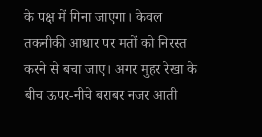के पक्ष में गिना जाएगा। केवल तकनीकी आधार पर मतों को निरस्त करने से बचा जाए। अगर मुहर रेखा के बीच ऊपर-नीचे बराबर नजर आती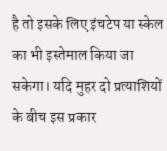है तो इसके लिए इंचटेप या स्केल का भी इस्तेमाल किया जा सकेगा। यदि मुहर दो प्रत्याशियों के बीच इस प्रकार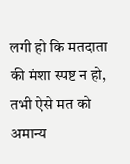लगी हो कि मतदाता की मंशा स्पष्ट न हो, तभी ऐसे मत को अमान्य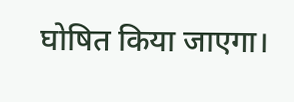घोषित किया जाएगा।